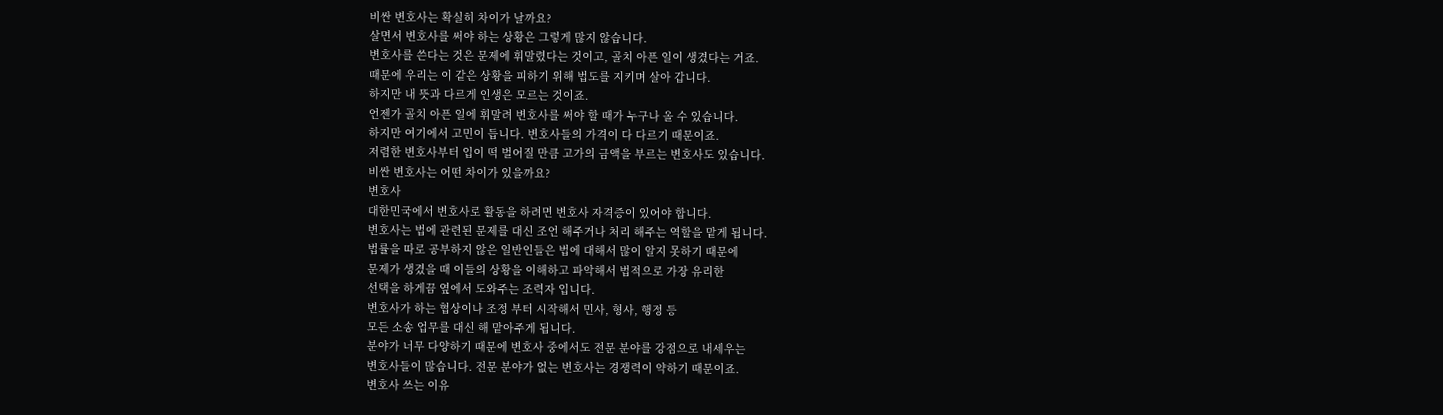비싼 변호사는 확실히 차이가 날까요?
살면서 변호사를 써야 하는 상황은 그렇게 많지 않습니다.
변호사를 쓴다는 것은 문제에 휘말렸다는 것이고, 골치 아픈 일이 생겼다는 거죠.
때문에 우리는 이 같은 상황을 피하기 위해 법도를 지키며 살아 갑니다.
하지만 내 뜻과 다르게 인생은 모르는 것이죠.
언젠가 골치 아픈 일에 휘말려 변호사를 써야 할 때가 누구나 올 수 있습니다.
하지만 여기에서 고민이 듭니다. 변호사들의 가격이 다 다르기 때문이죠.
저렴한 변호사부터 입이 떡 벌어질 만큼 고가의 금액을 부르는 변호사도 있습니다.
비싼 변호사는 어떤 차이가 있을까요?
변호사
대한민국에서 변호사로 활동을 하려면 변호사 자격증이 있어야 합니다.
변호사는 법에 관련된 문제를 대신 조언 해주거나 처리 해주는 역할을 맡게 됩니다.
법률을 따로 공부하지 않은 일반인들은 법에 대해서 많이 알지 못하기 때문에
문제가 생겼을 때 이들의 상황을 이해하고 파악해서 법적으로 가장 유리한
선택을 하게끔 옆에서 도와주는 조력자 입니다.
변호사가 하는 협상이나 조정 부터 시작해서 민사, 형사, 행정 등
모든 소송 업무를 대신 해 맡아주게 됩니다.
분야가 너무 다양하기 때문에 변호사 중에서도 전문 분야를 강점으로 내세우는
변호사들이 많습니다. 전문 분야가 없는 변호사는 경쟁력이 약하기 때문이죠.
변호사 쓰는 이유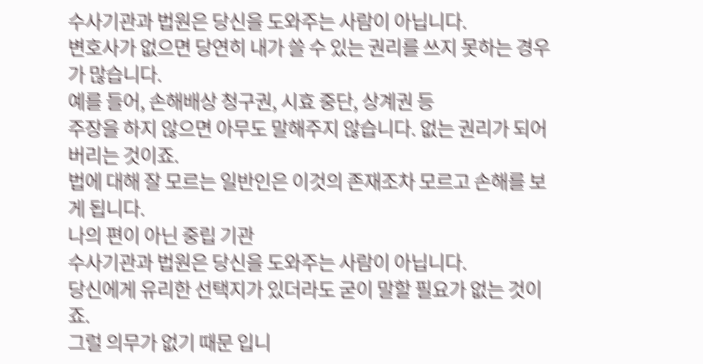수사기관과 법원은 당신을 도와주는 사람이 아닙니다.
변호사가 없으면 당연히 내가 쓸 수 있는 권리를 쓰지 못하는 경우가 많습니다.
예를 들어, 손해배상 청구권, 시효 중단, 상계권 등
주장을 하지 않으면 아무도 말해주지 않습니다. 없는 권리가 되어 버리는 것이죠.
법에 대해 잘 모르는 일반인은 이것의 존재조차 모르고 손해를 보게 됩니다.
나의 편이 아닌 중립 기관
수사기관과 법원은 당신을 도와주는 사람이 아닙니다.
당신에게 유리한 선택지가 있더라도 굳이 말할 필요가 없는 것이죠.
그럴 의무가 없기 때문 입니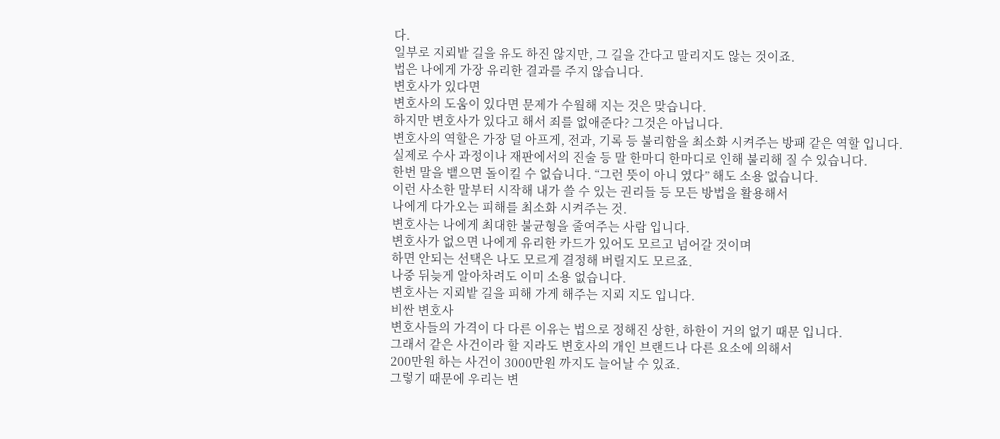다.
일부로 지뢰밭 길을 유도 하진 않지만, 그 길을 간다고 말리지도 않는 것이죠.
법은 나에게 가장 유리한 결과를 주지 않습니다.
변호사가 있다면
변호사의 도움이 있다면 문제가 수월해 지는 것은 맞습니다.
하지만 변호사가 있다고 해서 죄를 없애준다? 그것은 아닙니다.
변호사의 역할은 가장 덜 아프게, 전과, 기록 등 불리함을 최소화 시켜주는 방패 같은 역할 입니다.
실제로 수사 과정이나 재판에서의 진술 등 말 한마디 한마디로 인해 불리해 질 수 있습니다.
한번 말을 뱉으면 돌이킬 수 없습니다. “그런 뜻이 아니 였다” 해도 소용 없습니다.
이런 사소한 말부터 시작해 내가 쓸 수 있는 권리들 등 모든 방법을 활용해서
나에게 다가오는 피해를 최소화 시켜주는 것.
변호사는 나에게 최대한 불균형을 줄여주는 사람 입니다.
변호사가 없으면 나에게 유리한 카드가 있어도 모르고 넘어갈 것이며
하면 안되는 선택은 나도 모르게 결정해 버릴지도 모르죠.
나중 뒤늦게 알아차려도 이미 소용 없습니다.
변호사는 지뢰밭 길을 피해 가게 해주는 지뢰 지도 입니다.
비싼 변호사
변호사들의 가격이 다 다른 이유는 법으로 정해진 상한, 하한이 거의 없기 때문 입니다.
그래서 같은 사건이라 할 지라도 변호사의 개인 브랜드나 다른 요소에 의해서
200만원 하는 사건이 3000만원 까지도 늘어날 수 있죠.
그렇기 때문에 우리는 변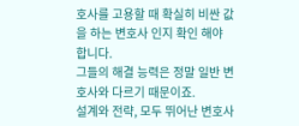호사를 고용할 때 확실히 비싼 값을 하는 변호사 인지 확인 해야 합니다.
그들의 해결 능력은 정말 일반 변호사와 다르기 때문이죠.
설계와 전략, 모두 뛰어난 변호사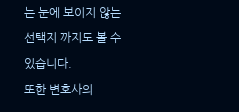는 눈에 보이지 않는 선택지 까지도 볼 수 있습니다.
또한 변호사의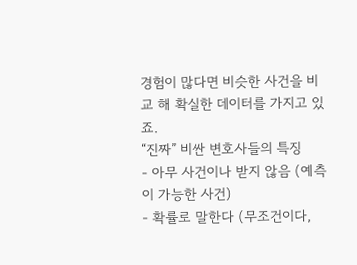경험이 많다면 비슷한 사건을 비교 해 확실한 데이터를 가지고 있죠.
“진짜” 비싼 변호사들의 특징
- 아무 사건이나 받지 않음 (예측이 가능한 사건)
- 확률로 말한다 (무조건이다,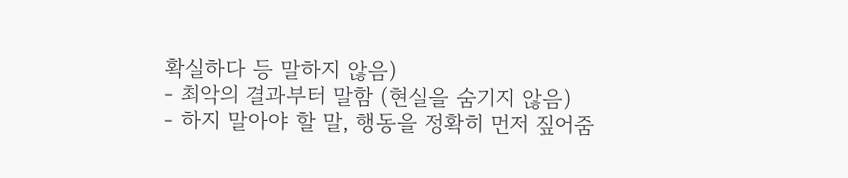확실하다 등 말하지 않음)
- 최악의 결과부터 말함 (현실을 숨기지 않음)
- 하지 말아야 할 말, 행동을 정확히 먼저 짚어줌